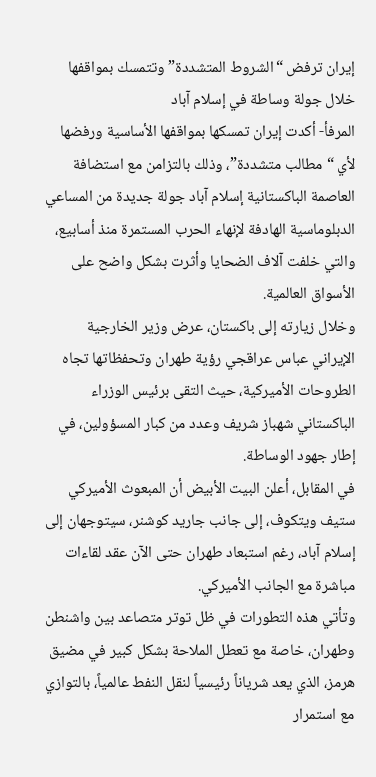إيران ترفض “الشروط المتشددة” وتتمسك بمواقفها خلال جولة وساطة في إسلام آباد
المرفأ- أكدت إيران تمسكها بمواقفها الأساسية ورفضها لأي “مطالب متشددة”، وذلك بالتزامن مع استضافة العاصمة الباكستانية إسلام آباد جولة جديدة من المساعي الدبلوماسية الهادفة لإنهاء الحرب المستمرة منذ أسابيع، والتي خلفت آلاف الضحايا وأثرت بشكل واضح على الأسواق العالمية.
وخلال زيارته إلى باكستان، عرض وزير الخارجية الإيراني عباس عراقجي رؤية طهران وتحفظاتها تجاه الطروحات الأميركية، حيث التقى برئيس الوزراء الباكستاني شهباز شريف وعدد من كبار المسؤولين، في إطار جهود الوساطة.
في المقابل، أعلن البيت الأبيض أن المبعوث الأميركي ستيف ويتكوف، إلى جانب جاريد كوشنر، سيتوجهان إلى إسلام آباد، رغم استبعاد طهران حتى الآن عقد لقاءات مباشرة مع الجانب الأميركي.
وتأتي هذه التطورات في ظل توتر متصاعد بين واشنطن وطهران، خاصة مع تعطل الملاحة بشكل كبير في مضيق هرمز، الذي يعد شرياناً رئيسياً لنقل النفط عالمياً، بالتوازي مع استمرار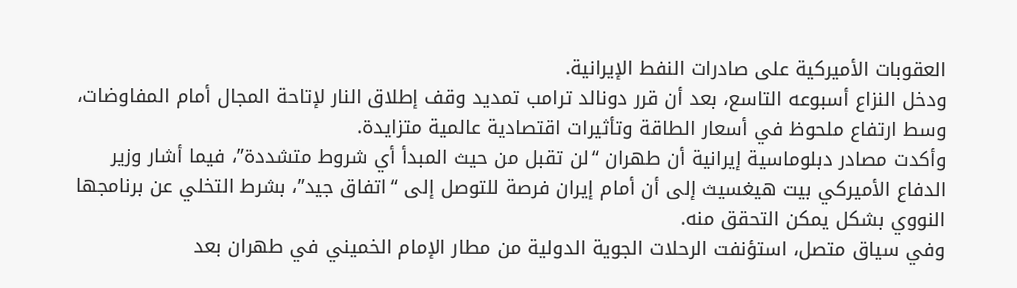العقوبات الأميركية على صادرات النفط الإيرانية.
ودخل النزاع أسبوعه التاسع، بعد أن قرر دونالد ترامب تمديد وقف إطلاق النار لإتاحة المجال أمام المفاوضات، وسط ارتفاع ملحوظ في أسعار الطاقة وتأثيرات اقتصادية عالمية متزايدة.
وأكدت مصادر دبلوماسية إيرانية أن طهران “لن تقبل من حيث المبدأ أي شروط متشددة”، فيما أشار وزير الدفاع الأميركي بيت هيغسيث إلى أن أمام إيران فرصة للتوصل إلى “اتفاق جيد”، بشرط التخلي عن برنامجها النووي بشكل يمكن التحقق منه.
وفي سياق متصل، استؤنفت الرحلات الجوية الدولية من مطار الإمام الخميني في طهران بعد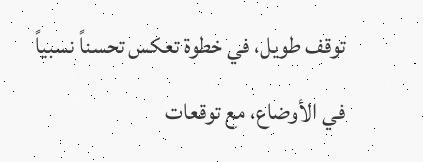توقف طويل، في خطوة تعكس تحسناً نسبياً في الأوضاع، مع توقعات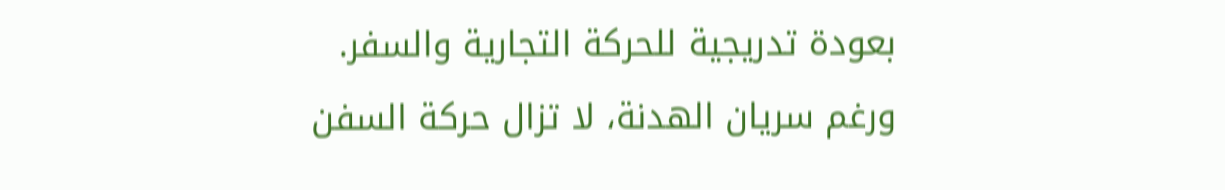بعودة تدريجية للحركة التجارية والسفر.
ورغم سريان الهدنة، لا تزال حركة السفن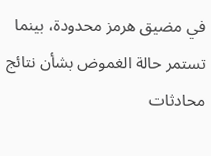في مضيق هرمز محدودة، بينما تستمر حالة الغموض بشأن نتائج محادثات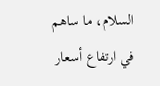السلام، ما ساهم في ارتفاع أسعار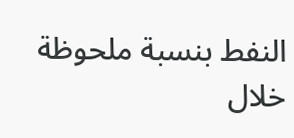النفط بنسبة ملحوظة خلال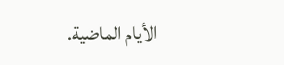الأيام الماضية.